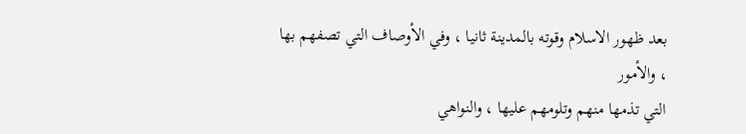بعد ظهور الاسلام وقوته بالمدينة ثانيا ، وفي الأوصاف التي تصفهم بها ، والأمور
التي تذمها منهم وتلومهم عليها ، والنواهي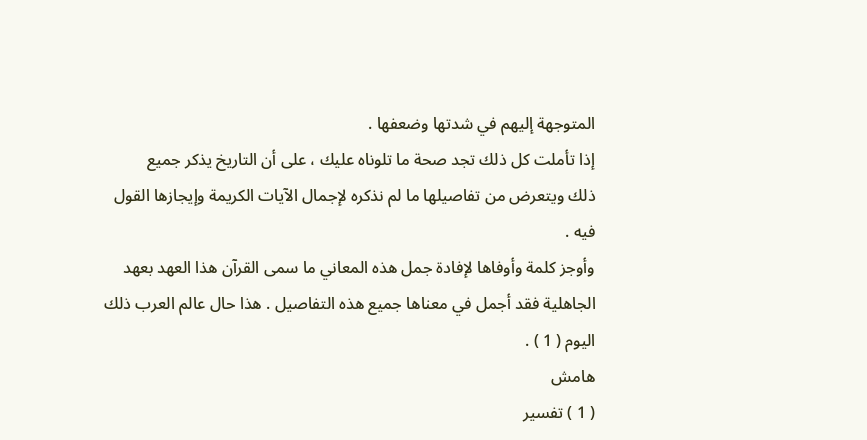المتوجهة إليهم في شدتها وضعفها .
إذا تأملت كل ذلك تجد صحة ما تلوناه عليك ، على أن التاريخ يذكر جميع
ذلك ويتعرض من تفاصيلها ما لم نذكره لإجمال الآيات الكريمة وإيجازها القول
فيه .
وأوجز كلمة وأوفاها لإفادة جمل هذه المعاني ما سمى القرآن هذا العهد بعهد
الجاهلية فقد أجمل في معناها جميع هذه التفاصيل . هذا حال عالم العرب ذلك
اليوم ( 1 ) .
هامش
( 1 ) تفسير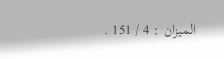الميزان : 4 / 151 .